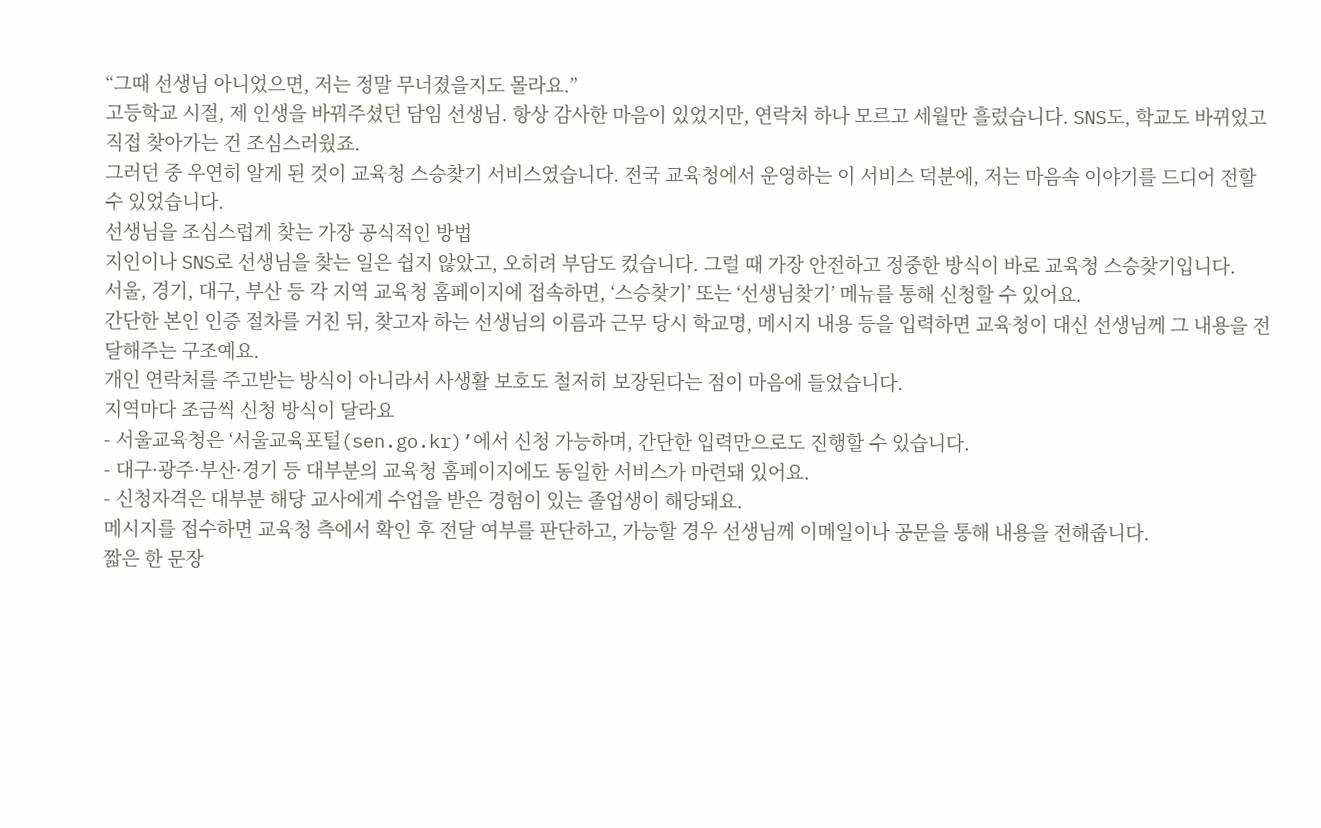“그때 선생님 아니었으면, 저는 정말 무너졌을지도 몰라요.”
고등학교 시절, 제 인생을 바꿔주셨던 담임 선생님. 항상 감사한 마음이 있었지만, 연락처 하나 모르고 세월만 흘렀습니다. SNS도, 학교도 바뀌었고 직접 찾아가는 건 조심스러웠죠.
그러던 중 우연히 알게 된 것이 교육청 스승찾기 서비스였습니다. 전국 교육청에서 운영하는 이 서비스 덕분에, 저는 마음속 이야기를 드디어 전할 수 있었습니다.
선생님을 조심스럽게 찾는 가장 공식적인 방법
지인이나 SNS로 선생님을 찾는 일은 쉽지 않았고, 오히려 부담도 컸습니다. 그럴 때 가장 안전하고 정중한 방식이 바로 교육청 스승찾기입니다.
서울, 경기, 대구, 부산 등 각 지역 교육청 홈페이지에 접속하면, ‘스승찾기’ 또는 ‘선생님찾기’ 메뉴를 통해 신청할 수 있어요.
간단한 본인 인증 절차를 거친 뒤, 찾고자 하는 선생님의 이름과 근무 당시 학교명, 메시지 내용 등을 입력하면 교육청이 대신 선생님께 그 내용을 전달해주는 구조예요.
개인 연락처를 주고받는 방식이 아니라서 사생활 보호도 철저히 보장된다는 점이 마음에 들었습니다.
지역마다 조금씩 신청 방식이 달라요
- 서울교육청은 ‘서울교육포털(sen.go.kr)’에서 신청 가능하며, 간단한 입력만으로도 진행할 수 있습니다.
- 대구·광주·부산·경기 등 대부분의 교육청 홈페이지에도 동일한 서비스가 마련돼 있어요.
- 신청자격은 대부분 해당 교사에게 수업을 받은 경험이 있는 졸업생이 해당돼요.
메시지를 접수하면 교육청 측에서 확인 후 전달 여부를 판단하고, 가능할 경우 선생님께 이메일이나 공문을 통해 내용을 전해줍니다.
짧은 한 문장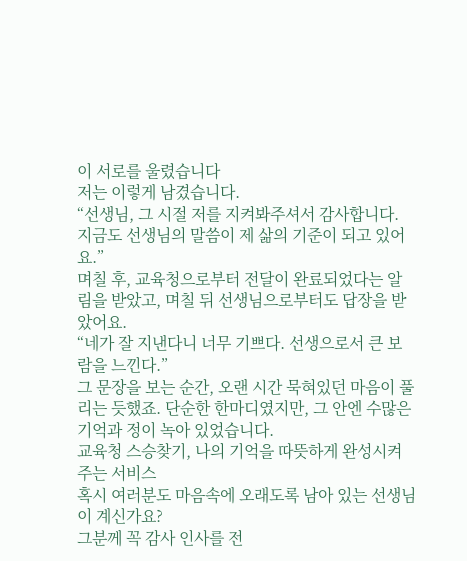이 서로를 울렸습니다
저는 이렇게 남겼습니다.
“선생님, 그 시절 저를 지켜봐주셔서 감사합니다. 지금도 선생님의 말씀이 제 삶의 기준이 되고 있어요.”
며칠 후, 교육청으로부터 전달이 완료되었다는 알림을 받았고, 며칠 뒤 선생님으로부터도 답장을 받았어요.
“네가 잘 지낸다니 너무 기쁘다. 선생으로서 큰 보람을 느낀다.”
그 문장을 보는 순간, 오랜 시간 묵혀있던 마음이 풀리는 듯했죠. 단순한 한마디였지만, 그 안엔 수많은 기억과 정이 녹아 있었습니다.
교육청 스승찾기, 나의 기억을 따뜻하게 완성시켜주는 서비스
혹시 여러분도 마음속에 오래도록 남아 있는 선생님이 계신가요?
그분께 꼭 감사 인사를 전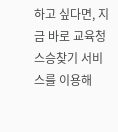하고 싶다면, 지금 바로 교육청 스승찾기 서비스를 이용해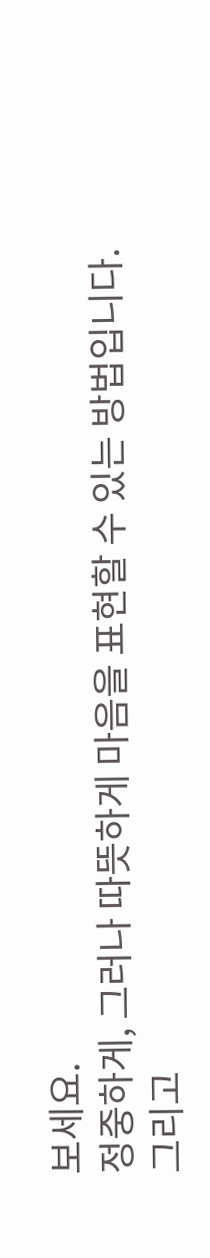보세요.
정중하게, 그러나 따뜻하게 마음을 표현할 수 있는 방법입니다.
그리고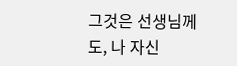그것은 선생님께도, 나 자신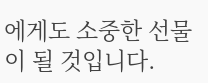에게도 소중한 선물이 될 것입니다.